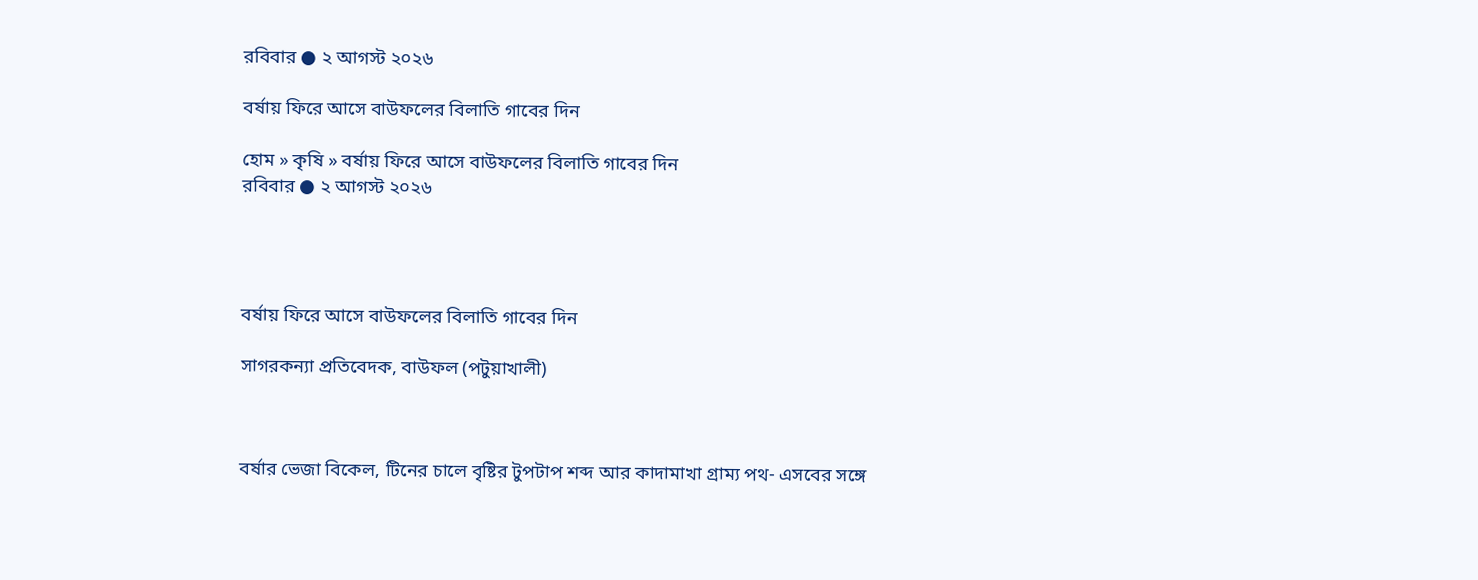রবিবার ● ২ আগস্ট ২০২৬

বর্ষায় ফিরে আসে বাউফলের বিলাতি গাবের দিন

হোম » কৃষি » বর্ষায় ফিরে আসে বাউফলের বিলাতি গাবের দিন
রবিবার ● ২ আগস্ট ২০২৬




বর্ষায় ফিরে আসে বাউফলের বিলাতি গাবের দিন

সাগরকন্যা প্রতিবেদক, বাউফল (পটুয়াখালী)



বর্ষার ভেজা বিকেল, টিনের চালে বৃষ্টির টুপটাপ শব্দ আর কাদামাখা গ্রাম্য পথ- এসবের সঙ্গে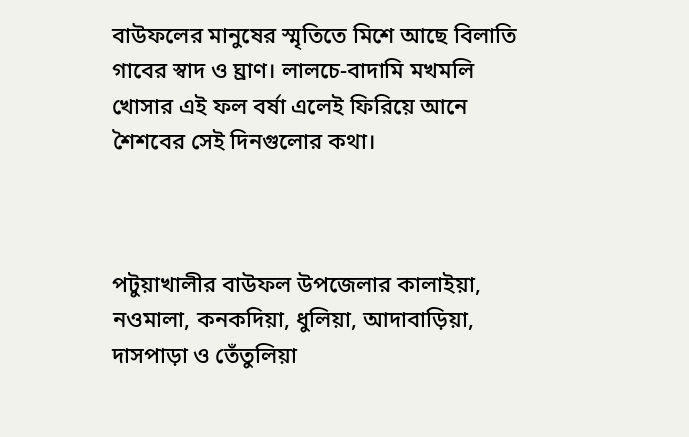বাউফলের মানুষের স্মৃতিতে মিশে আছে বিলাতি গাবের স্বাদ ও ঘ্রাণ। লালচে-বাদামি মখমলি খোসার এই ফল বর্ষা এলেই ফিরিয়ে আনে শৈশবের সেই দিনগুলোর কথা।



পটুয়াখালীর বাউফল উপজেলার কালাইয়া, নওমালা, কনকদিয়া, ধুলিয়া, আদাবাড়িয়া, দাসপাড়া ও তেঁতুলিয়া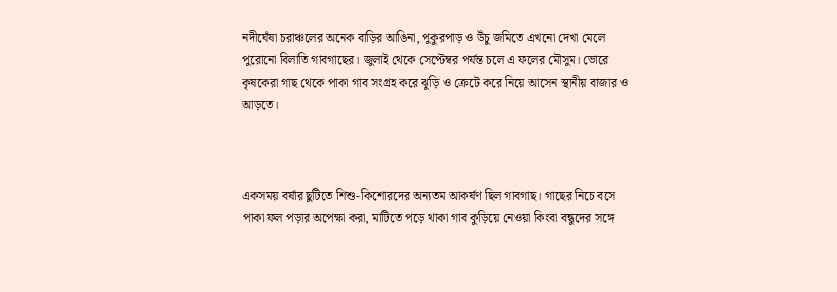নদীঘেঁষা চরাঞ্চলের অনেক বাড়ির আঙিনা, পুকুরপাড় ও উঁচু জমিতে এখনো দেখা মেলে পুরোনো বিলাতি গাবগাছের। জুলাই থেকে সেপ্টেম্বর পর্যন্ত চলে এ ফলের মৌসুম। ভোরে কৃষকেরা গাছ থেকে পাকা গাব সংগ্রহ করে ঝুড়ি ও ক্রেটে করে নিয়ে আসেন স্থানীয় বাজার ও আড়তে।



একসময় বর্ষার ছুটিতে শিশু-কিশোরদের অন্যতম আকর্ষণ ছিল গাবগাছ। গাছের নিচে বসে পাকা ফল পড়ার অপেক্ষা করা, মাটিতে পড়ে থাকা গাব কুড়িয়ে নেওয়া কিংবা বন্ধুদের সঙ্গে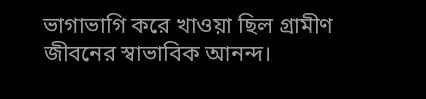ভাগাভাগি করে খাওয়া ছিল গ্রামীণ জীবনের স্বাভাবিক আনন্দ।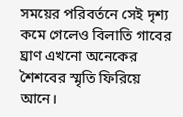সময়ের পরিবর্তনে সেই দৃশ্য কমে গেলেও বিলাতি গাবের ঘ্রাণ এখনো অনেকের শৈশবের স্মৃতি ফিরিয়ে আনে।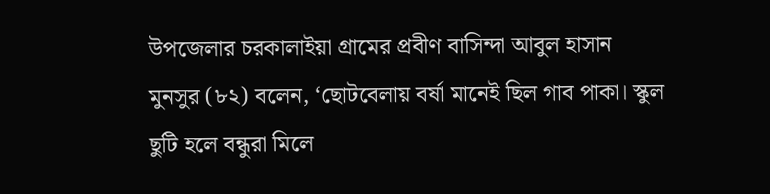উপজেলার চরকালাইয়া গ্রামের প্রবীণ বাসিন্দা আবুল হাসান মুনসুর (৮২) বলেন, ‘ছোটবেলায় বর্ষা মানেই ছিল গাব পাকা। স্কুল ছুটি হলে বন্ধুরা মিলে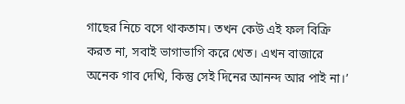গাছের নিচে বসে থাকতাম। তখন কেউ এই ফল বিক্রি করত না, সবাই ভাগাভাগি করে খেত। এখন বাজারে অনেক গাব দেখি, কিন্তু সেই দিনের আনন্দ আর পাই না।’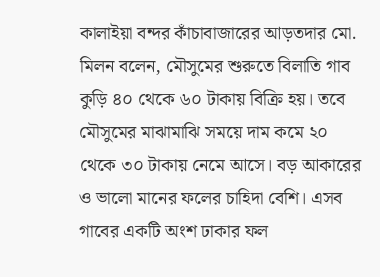কালাইয়া বন্দর কাঁচাবাজারের আড়তদার মো. মিলন বলেন, মৌসুমের শুরুতে বিলাতি গাব কুড়ি ৪০ থেকে ৬০ টাকায় বিক্রি হয়। তবে মৌসুমের মাঝামাঝি সময়ে দাম কমে ২০ থেকে ৩০ টাকায় নেমে আসে। বড় আকারের ও ভালো মানের ফলের চাহিদা বেশি। এসব গাবের একটি অংশ ঢাকার ফল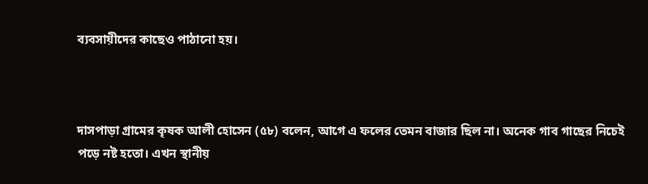ব্যবসায়ীদের কাছেও পাঠানো হয়।



দাসপাড়া গ্রামের কৃষক আলী হোসেন (৫৮) বলেন, আগে এ ফলের তেমন বাজার ছিল না। অনেক গাব গাছের নিচেই পড়ে নষ্ট হতো। এখন স্থানীয়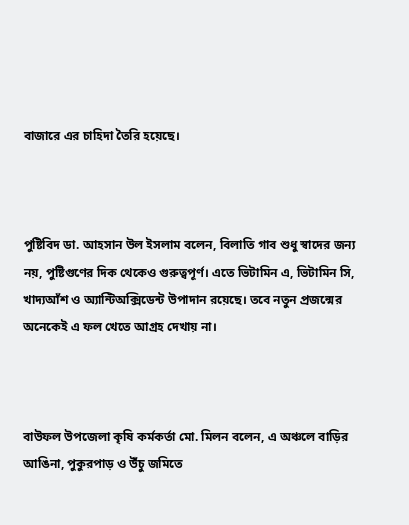বাজারে এর চাহিদা তৈরি হয়েছে।



পুষ্টিবিদ ডা. আহসান উল ইসলাম বলেন, বিলাতি গাব শুধু স্বাদের জন্য নয়, পুষ্টিগুণের দিক থেকেও গুরুত্বপূর্ণ। এতে ভিটামিন এ, ভিটামিন সি, খাদ্যআঁশ ও অ্যান্টিঅক্সিডেন্ট উপাদান রয়েছে। তবে নতুন প্রজন্মের অনেকেই এ ফল খেতে আগ্রহ দেখায় না।



বাউফল উপজেলা কৃষি কর্মকর্তা মো. মিলন বলেন, এ অঞ্চলে বাড়ির আঙিনা, পুকুরপাড় ও উঁচু জমিতে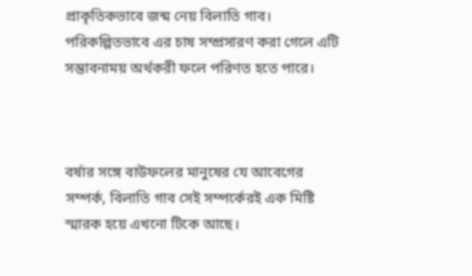প্রাকৃতিকভাবে জন্ম নেয় বিলাতি গাব। পরিকল্পিতভাবে এর চাষ সম্প্রসারণ করা গেলে এটি সম্ভাবনাময় অর্থকরী ফলে পরিণত হতে পারে।



বর্ষার সঙ্গে বাউফলের মানুষের যে আবেগের সম্পর্ক, বিলাতি গাব সেই সম্পর্কেরই এক মিষ্টি স্মারক হয়ে এখনো টিকে আছে।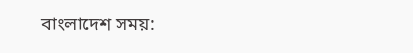বাংলাদেশ সময়: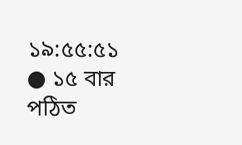১৯:৫৫:৫১ ● ১৫ বার পঠিত